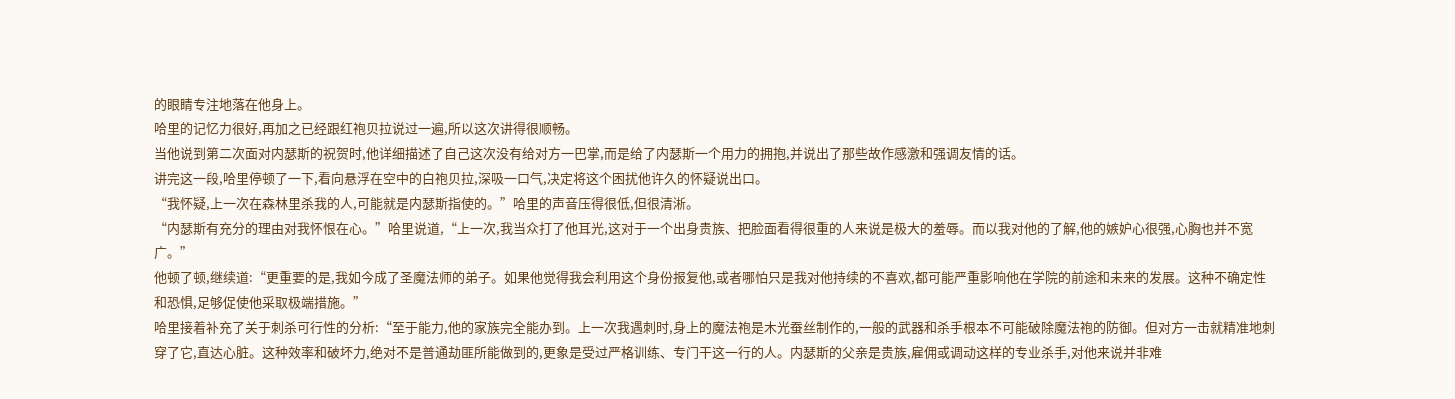的眼睛专注地落在他身上。
哈里的记忆力很好,再加之已经跟红袍贝拉说过一遍,所以这次讲得很顺畅。
当他说到第二次面对内瑟斯的祝贺时,他详细描述了自己这次没有给对方一巴掌,而是给了内瑟斯一个用力的拥抱,并说出了那些故作感激和强调友情的话。
讲完这一段,哈里停顿了一下,看向悬浮在空中的白袍贝拉,深吸一口气,决定将这个困扰他许久的怀疑说出口。
“我怀疑,上一次在森林里杀我的人,可能就是内瑟斯指使的。”哈里的声音压得很低,但很清淅。
“内瑟斯有充分的理由对我怀恨在心。”哈里说道,“上一次,我当众打了他耳光,这对于一个出身贵族、把脸面看得很重的人来说是极大的羞辱。而以我对他的了解,他的嫉妒心很强,心胸也并不宽广。”
他顿了顿,继续道:“更重要的是,我如今成了圣魔法师的弟子。如果他觉得我会利用这个身份报复他,或者哪怕只是我对他持续的不喜欢,都可能严重影响他在学院的前途和未来的发展。这种不确定性和恐惧,足够促使他采取极端措施。”
哈里接着补充了关于刺杀可行性的分析:“至于能力,他的家族完全能办到。上一次我遇刺时,身上的魔法袍是木光蚕丝制作的,一般的武器和杀手根本不可能破除魔法袍的防御。但对方一击就精准地刺穿了它,直达心脏。这种效率和破坏力,绝对不是普通劫匪所能做到的,更象是受过严格训练、专门干这一行的人。内瑟斯的父亲是贵族,雇佣或调动这样的专业杀手,对他来说并非难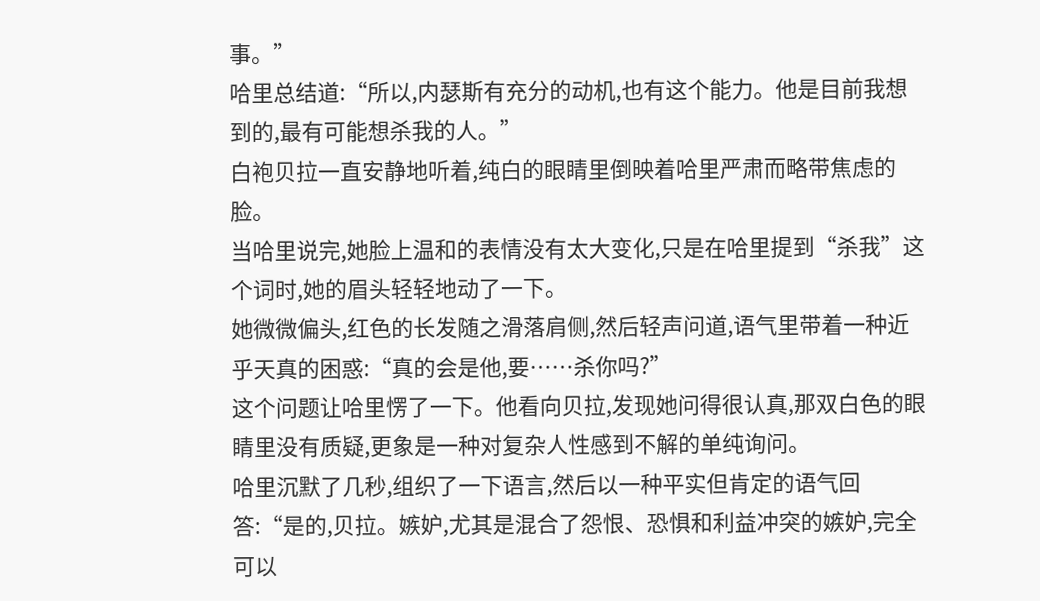事。”
哈里总结道:“所以,内瑟斯有充分的动机,也有这个能力。他是目前我想到的,最有可能想杀我的人。”
白袍贝拉一直安静地听着,纯白的眼睛里倒映着哈里严肃而略带焦虑的脸。
当哈里说完,她脸上温和的表情没有太大变化,只是在哈里提到“杀我”这个词时,她的眉头轻轻地动了一下。
她微微偏头,红色的长发随之滑落肩侧,然后轻声问道,语气里带着一种近乎天真的困惑:“真的会是他,要……杀你吗?”
这个问题让哈里愣了一下。他看向贝拉,发现她问得很认真,那双白色的眼睛里没有质疑,更象是一种对复杂人性感到不解的单纯询问。
哈里沉默了几秒,组织了一下语言,然后以一种平实但肯定的语气回答:“是的,贝拉。嫉妒,尤其是混合了怨恨、恐惧和利益冲突的嫉妒,完全可以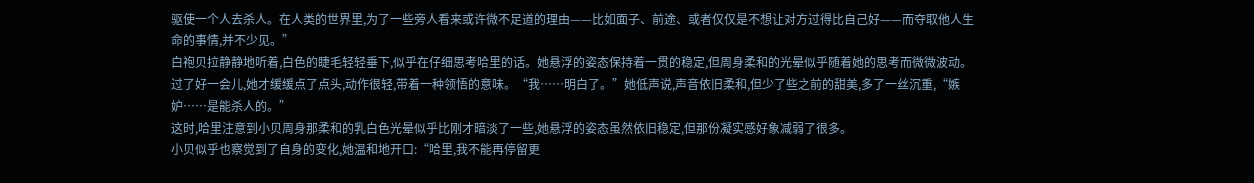驱使一个人去杀人。在人类的世界里,为了一些旁人看来或许微不足道的理由——比如面子、前途、或者仅仅是不想让对方过得比自己好——而夺取他人生命的事情,并不少见。”
白袍贝拉静静地听着,白色的睫毛轻轻垂下,似乎在仔细思考哈里的话。她悬浮的姿态保持着一贯的稳定,但周身柔和的光晕似乎随着她的思考而微微波动。
过了好一会儿,她才缓缓点了点头,动作很轻,带着一种领悟的意味。“我……明白了。”她低声说,声音依旧柔和,但少了些之前的甜美,多了一丝沉重,“嫉妒……是能杀人的。”
这时,哈里注意到小贝周身那柔和的乳白色光晕似乎比刚才暗淡了一些,她悬浮的姿态虽然依旧稳定,但那份凝实感好象减弱了很多。
小贝似乎也察觉到了自身的变化,她温和地开口:“哈里,我不能再停留更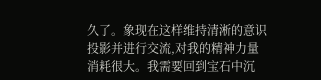久了。象现在这样维持清淅的意识投影并进行交流,对我的精神力量消耗很大。我需要回到宝石中沉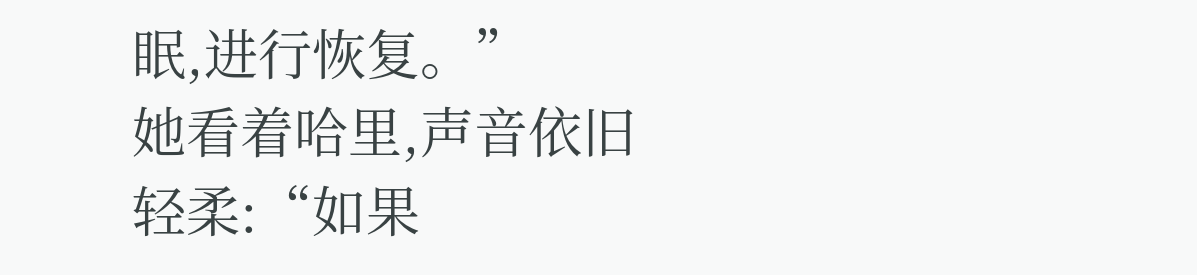眠,进行恢复。”
她看着哈里,声音依旧轻柔:“如果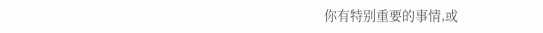你有特别重要的事情,或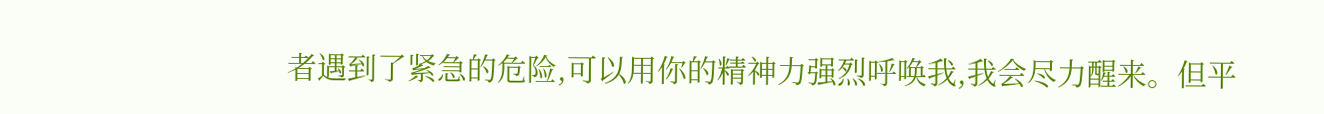者遇到了紧急的危险,可以用你的精神力强烈呼唤我,我会尽力醒来。但平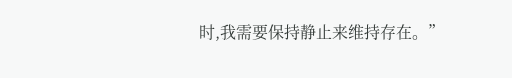时,我需要保持静止来维持存在。”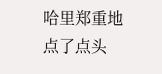哈里郑重地点了点头